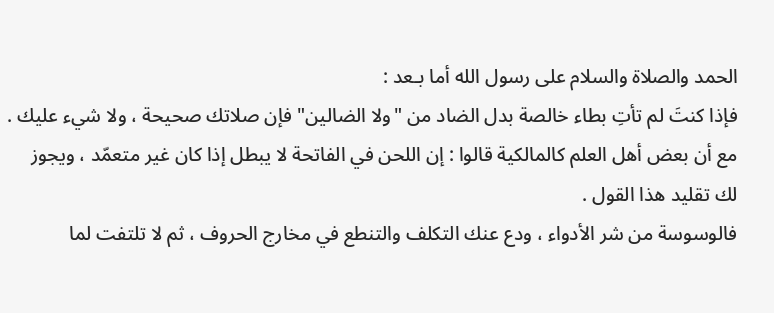الحمد والصلاة والسلام على رسول الله أما بـعد :
فإذا كنتَ لم تأتِ بطاء خالصة بدل الضاد من "ولا الضالين" فإن صلاتك صحيحة ، ولا شيء عليك . مع أن بعض أهل العلم كالمالكية قالوا : إن اللحن في الفاتحة لا يبطل إذا كان غير متعمّد ، ويجوز لك تقليد هذا القول .
فالوسوسة من شر الأدواء ، ودع عنك التكلف والتنطع في مخارج الحروف ، ثم لا تلتفت لما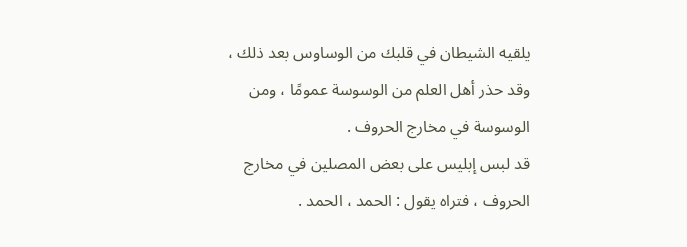يلقيه الشيطان في قلبك من الوساوس بعد ذلك ، وقد حذر أهل العلم من الوسوسة عمومًا ، ومن الوسوسة في مخارج الحروف .
قد لبس إبليس على بعض المصلين في مخارج الحروف ، فتراه يقول : الحمد ، الحمد .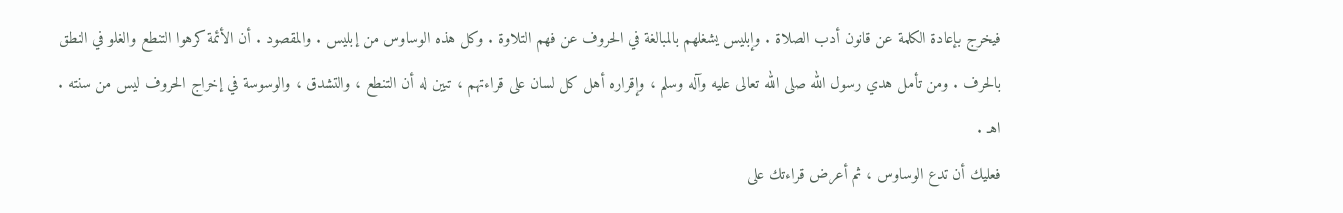فيخرج بإعادة الكلمة عن قانون أدب الصلاة . وإبليس يشغلهم بالمبالغة في الحروف عن فهم التلاوة . وكل هذه الوساوس من إبليس . والمقصود . أن الأئمة كرهوا التنطع والغلو في النطق بالحرف . ومن تأمل هدي رسول الله صلى الله تعالى عليه وآله وسلم ، وإقراره أهل كل لسان على قراءتهم ، تبين له أن التنطع ، والتشدق ، والوسوسة في إخراج الحروف ليس من سنته . اهـ .
فعليك أن تدع الوساوس ، ثم أعرض قراءتك على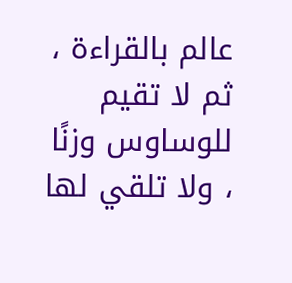عالم بالقراءة ، ثم لا تقيم للوساوس وزنًا ، ولا تلقي لها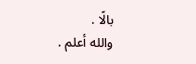بالًا .
والله أعلم .